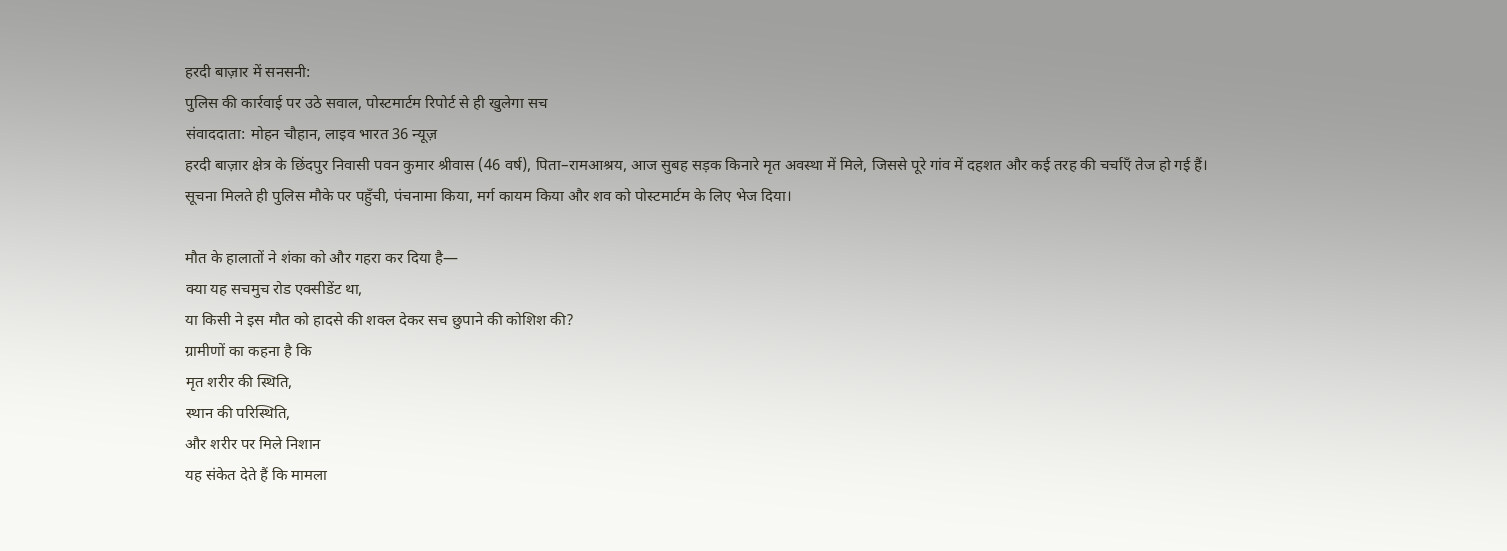हरदी बाज़ार में सनसनी:
पुलिस की कार्रवाई पर उठे सवाल, पोस्टमार्टम रिपोर्ट से ही खुलेगा सच
संवाददाता: मोहन चौहान, लाइव भारत 36 न्यूज़
हरदी बाज़ार क्षेत्र के छिंदपुर निवासी पवन कुमार श्रीवास (46 वर्ष), पिता–रामआश्रय, आज सुबह सड़क किनारे मृत अवस्था में मिले, जिससे पूरे गांव में दहशत और कई तरह की चर्चाएँ तेज हो गई हैं।
सूचना मिलते ही पुलिस मौके पर पहुँची, पंचनामा किया, मर्ग कायम किया और शव को पोस्टमार्टम के लिए भेज दिया।

मौत के हालातों ने शंका को और गहरा कर दिया है—
क्या यह सचमुच रोड एक्सीडेंट था,
या किसी ने इस मौत को हादसे की शक्ल देकर सच छुपाने की कोशिश की?
ग्रामीणों का कहना है कि
मृत शरीर की स्थिति,
स्थान की परिस्थिति,
और शरीर पर मिले निशान
यह संकेत देते हैं कि मामला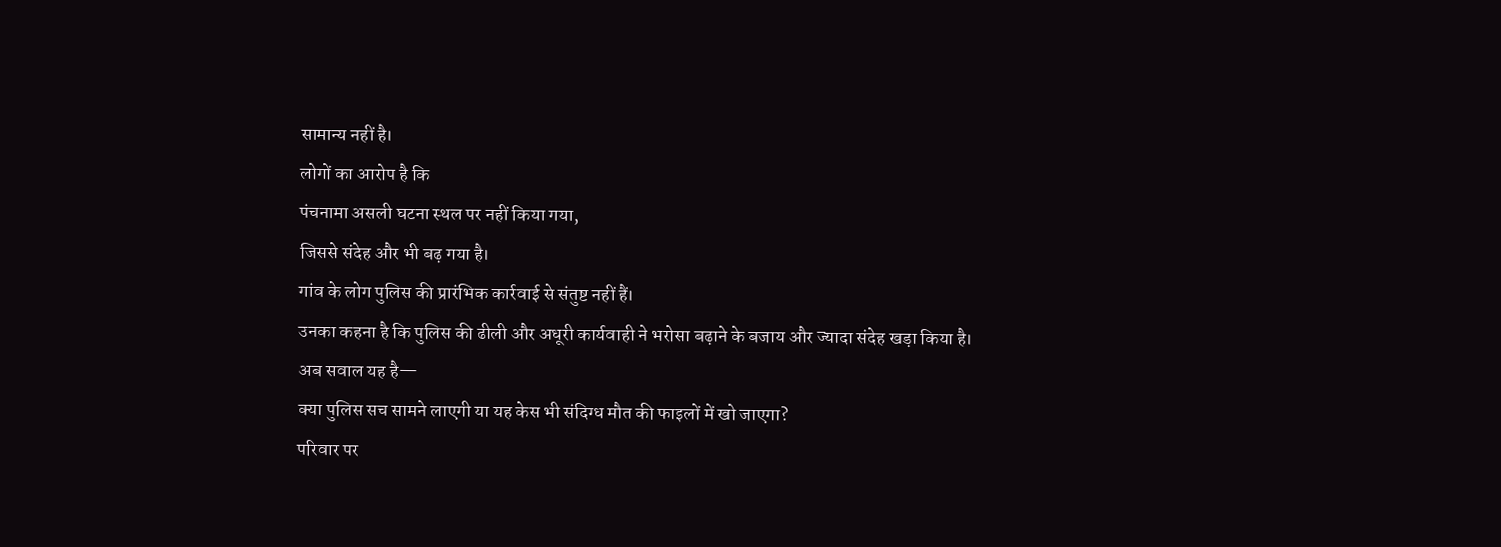सामान्य नहीं है।
लोगों का आरोप है कि
पंचनामा असली घटना स्थल पर नहीं किया गया,
जिससे संदेह और भी बढ़ गया है।
गांव के लोग पुलिस की प्रारंभिक कार्रवाई से संतुष्ट नहीं हैं।
उनका कहना है कि पुलिस की ढीली और अधूरी कार्यवाही ने भरोसा बढ़ाने के बजाय और ज्यादा संदेह खड़ा किया है।
अब सवाल यह है—
क्या पुलिस सच सामने लाएगी या यह केस भी संदिग्ध मौत की फाइलों में खो जाएगा?
परिवार पर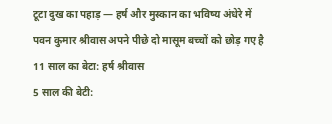टूटा दुख का पहाड़ — हर्ष और मुस्कान का भविष्य अंधेरे में
पवन कुमार श्रीवास अपने पीछे दो मासूम बच्चों को छोड़ गए है
11 साल का बेटा: हर्ष श्रीवास
5 साल की बेटी: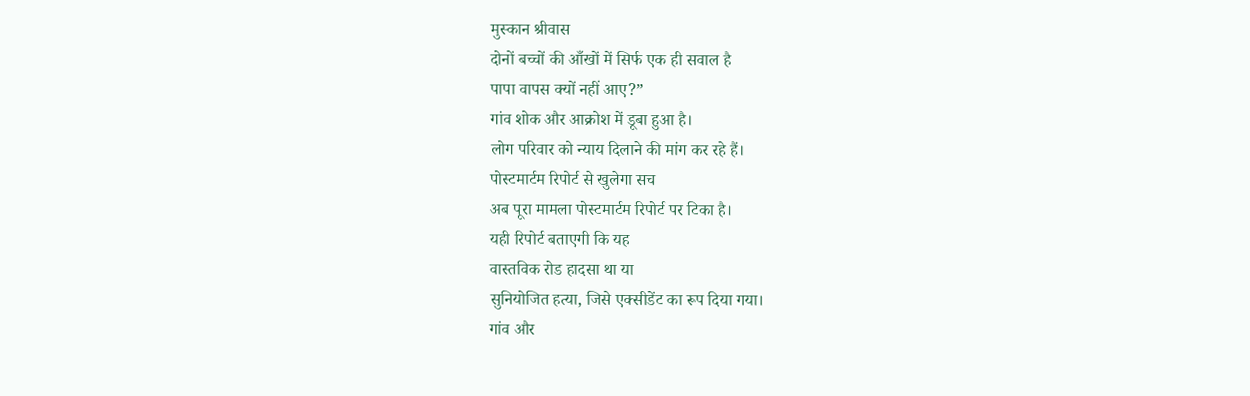मुस्कान श्रीवास
दोनों बच्चों की आँखों में सिर्फ एक ही सवाल है
पापा वापस क्यों नहीं आए?”
गांव शोक और आक्रोश में डूबा हुआ है।
लोग परिवार को न्याय दिलाने की मांग कर रहे हैं।
पोस्टमार्टम रिपोर्ट से खुलेगा सच
अब पूरा मामला पोस्टमार्टम रिपोर्ट पर टिका है।
यही रिपोर्ट बताएगी कि यह
वास्तविक रोड हादसा था या
सुनियोजित हत्या, जिसे एक्सीडेंट का रूप दिया गया।
गांव और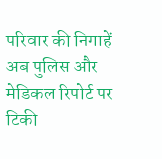परिवार की निगाहें अब पुलिस और मेडिकल रिपोर्ट पर टिकी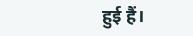हुई हैं।